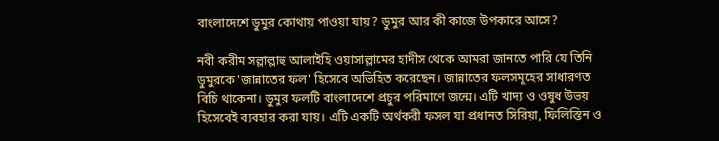বাংলাদেশে ডুমুর কোথায় পাওয়া যায়? ডুমুর আর কী কাজে উপকারে আসে?

নবী করীম সল্লাল্লাহু আলাইহি ওয়াসাল্লামের হাদীস থেকে আমরা জানতে পারি যে তিনি ডুমুরকে 'জান্নাতের ফল' হিসেবে অভিহিত করেছেন। জান্নাতের ফলসমূহের সাধারণত বিচি থাকেনা। ডুমুর ফলটি বাংলাদেশে প্রচুর পরিমাণে জন্মে। এটি খাদ্য ও ওষুধ উভয় হিসেবেই ব্যবহার করা যায়। এটি একটি অর্থকরী ফসল যা প্রধানত সিরিয়া, ফিলিস্তিন ও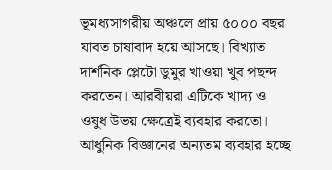ভূমধ্যসাগরীয় অঞ্চলে প্রায় ৫০০০ বছর যাবত চাষাবাদ হয়ে আসছে। বিখ্যাত দার্শনিক প্লেটো ডুমুর খাওয়া খুব পছন্দ করতেন। আরবীয়রা এটিকে খাদ্য ও ওষুধ উভয় ক্ষেত্রেই ব্যবহার করতো। আধুনিক বিজ্ঞানের অন্যতম ব্যবহার হচ্ছে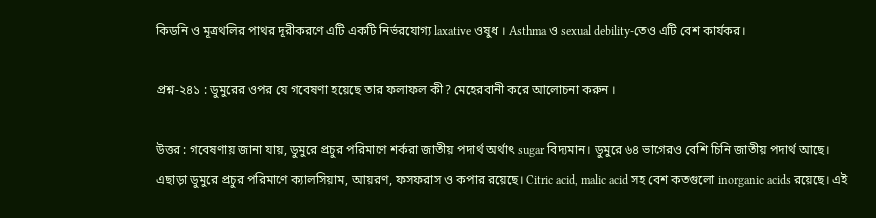কিডনি ও মূত্রথলির পাথর দূরীকরণে এটি একটি নির্ভরযোগ্য laxative ওষুধ । Asthma ও sexual debility-তেও এটি বেশ কার্যকর।

প্রশ্ন-২৪১ : ডুমুরের ওপর যে গবেষণা হয়েছে তার ফলাফল কী? মেহেরবানী করে আলোচনা করুন ।

উত্তর : গবেষণায় জানা যায়, ডুমুরে প্রচুর পরিমাণে শর্করা জাতীয় পদার্থ অর্থাৎ sugar বিদ্যমান। ডুমুরে ৬৪ ভাগেরও বেশি চিনি জাতীয় পদার্থ আছে। এছাড়া ডুমুরে প্রচুর পরিমাণে ক্যালসিয়াম, আয়রণ, ফসফরাস ও কপার রয়েছে। Citric acid, malic acid সহ বেশ কতগুলো inorganic acids রয়েছে। এই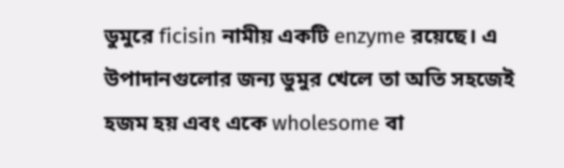ডুমুরে ficisin নামীয় একটি enzyme রয়েছে। এ উপাদানগুলোর জন্য ডুমুর খেলে তা অতি সহজেই হজম হয় এবং একে wholesome বা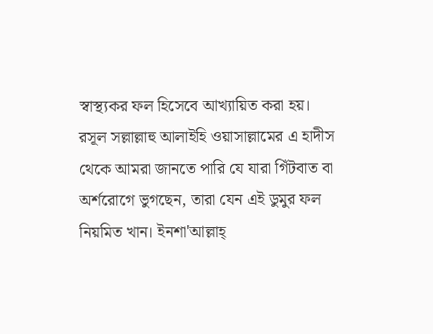স্বাস্থ্যকর ফল হিসেবে আখ্যায়িত করা হয়। রসূল সল্লাল্লাহু আলাইহি ওয়াসাল্লামের এ হাদীস থেকে আমরা জানতে পারি যে যারা গিঁটবাত বা অর্শরোগে ভুগছেন, তারা যেন এই ডুমুর ফল নিয়মিত খান। ইনশা'আল্লাহ্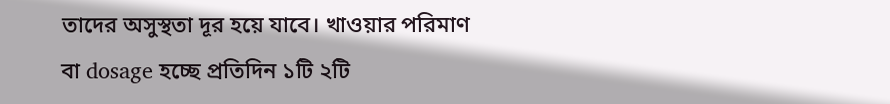তাদের অসুস্থতা দূর হয়ে যাবে। খাওয়ার পরিমাণ বা dosage হচ্ছে প্রতিদিন ১টি ২টি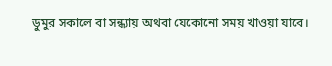ডুমুর সকালে বা সন্ধ্যায় অথবা যেকোনো সময় খাওয়া যাবে।